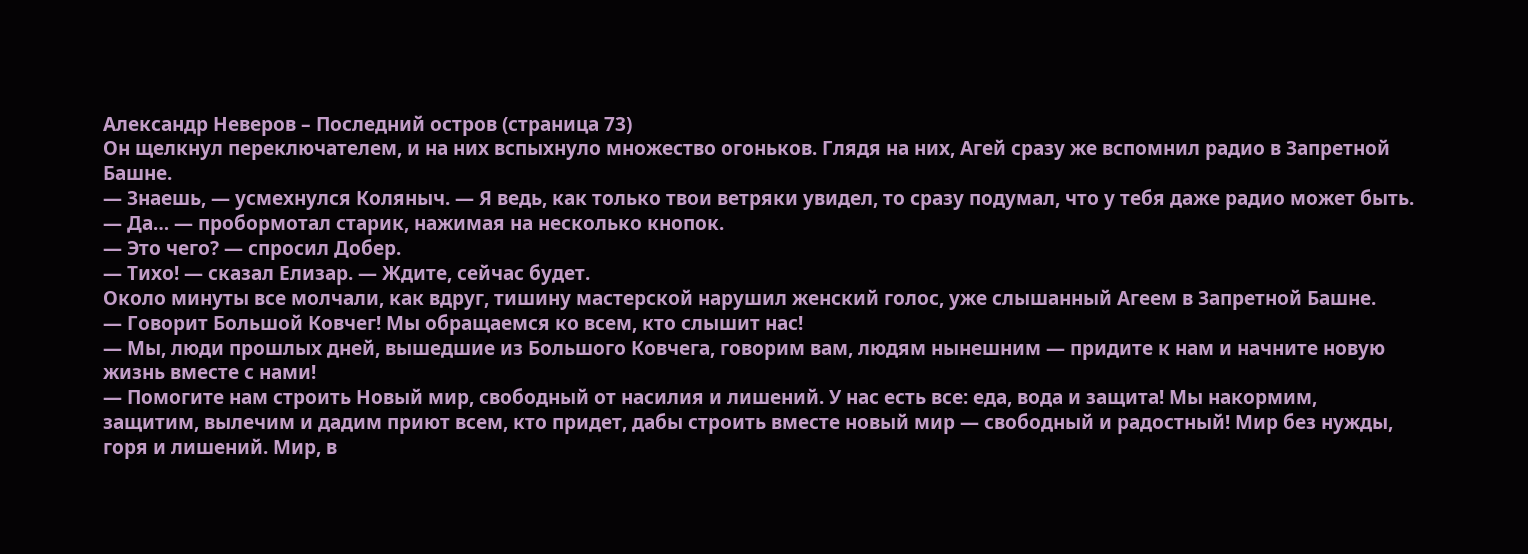Александр Неверов – Последний остров (страница 73)
Он щелкнул переключателем, и на них вспыхнуло множество огоньков. Глядя на них, Агей сразу же вспомнил радио в Запретной Башне.
— Знаешь, — усмехнулся Коляныч. — Я ведь, как только твои ветряки увидел, то сразу подумал, что у тебя даже радио может быть.
— Да… — пробормотал старик, нажимая на несколько кнопок.
— Это чего? — спросил Добер.
— Тихо! — сказал Елизар. — Ждите, сейчас будет.
Около минуты все молчали, как вдруг, тишину мастерской нарушил женский голос, уже слышанный Агеем в Запретной Башне.
— Говорит Большой Ковчег! Мы обращаемся ко всем, кто слышит нас!
— Мы, люди прошлых дней, вышедшие из Большого Ковчега, говорим вам, людям нынешним — придите к нам и начните новую жизнь вместе с нами!
— Помогите нам строить Новый мир, свободный от насилия и лишений. У нас есть все: еда, вода и защита! Мы накормим, защитим, вылечим и дадим приют всем, кто придет, дабы строить вместе новый мир — свободный и радостный! Мир без нужды, горя и лишений. Мир, в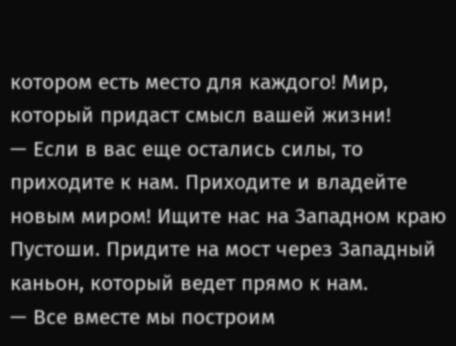котором есть место для каждого! Мир, который придаст смысл вашей жизни!
— Если в вас еще остались силы, то приходите к нам. Приходите и владейте новым миром! Ищите нас на Западном краю Пустоши. Придите на мост через Западный каньон, который ведет прямо к нам.
— Все вместе мы построим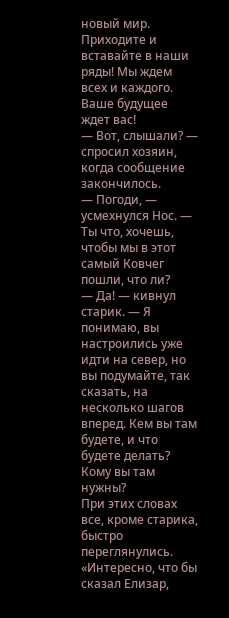новый мир. Приходите и вставайте в наши ряды! Мы ждем всех и каждого. Ваше будущее ждет вас!
— Вот, слышали? — спросил хозяин, когда сообщение закончилось.
— Погоди, — усмехнулся Нос. — Ты что, хочешь, чтобы мы в этот самый Ковчег пошли, что ли?
— Да! — кивнул старик. — Я понимаю, вы настроились уже идти на север, но вы подумайте, так сказать, на несколько шагов вперед. Кем вы там будете, и что будете делать? Кому вы там нужны?
При этих словах все, кроме старика, быстро переглянулись.
«Интересно, что бы сказал Елизар,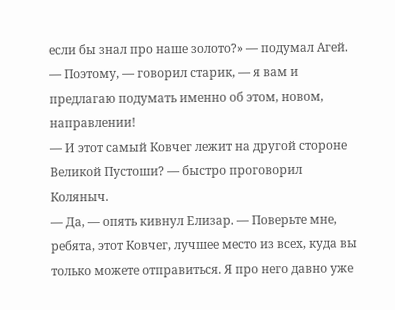если бы знал про наше золото?» — подумал Агей.
— Поэтому, — говорил старик, — я вам и предлагаю подумать именно об этом, новом, направлении!
— И этот самый Ковчег лежит на другой стороне Великой Пустоши? — быстро проговорил Коляныч.
— Да, — опять кивнул Елизар. — Поверьте мне, ребята, этот Ковчег, лучшее место из всех, куда вы только можете отправиться. Я про него давно уже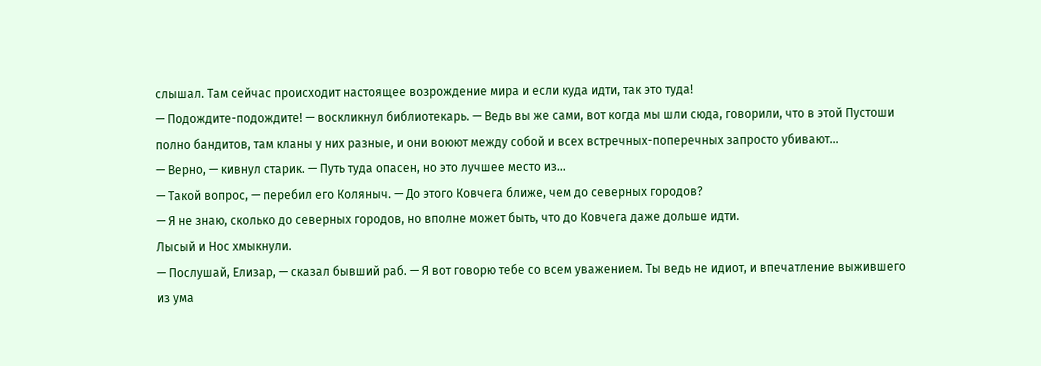слышал. Там сейчас происходит настоящее возрождение мира и если куда идти, так это туда!
— Подождите-подождите! — воскликнул библиотекарь. — Ведь вы же сами, вот когда мы шли сюда, говорили, что в этой Пустоши полно бандитов, там кланы у них разные, и они воюют между собой и всех встречных-поперечных запросто убивают…
— Верно, — кивнул старик. — Путь туда опасен, но это лучшее место из…
— Такой вопрос, — перебил его Коляныч. — До этого Ковчега ближе, чем до северных городов?
— Я не знаю, сколько до северных городов, но вполне может быть, что до Ковчега даже дольше идти.
Лысый и Нос хмыкнули.
— Послушай, Елизар, — сказал бывший раб. — Я вот говорю тебе со всем уважением. Ты ведь не идиот, и впечатление выжившего из ума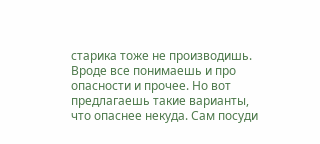старика тоже не производишь. Вроде все понимаешь и про опасности и прочее. Но вот предлагаешь такие варианты, что опаснее некуда. Сам посуди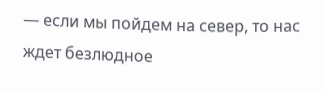— если мы пойдем на север, то нас ждет безлюдное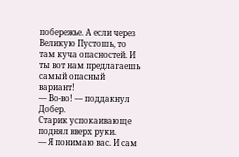побережье. А если через Великую Пустошь, то там куча опасностей. И ты вот нам предлагаешь самый опасный вариант!
— Во-во! — поддакнул Добер.
Старик успокаивающе поднял вверх руки.
— Я понимаю вас. И сам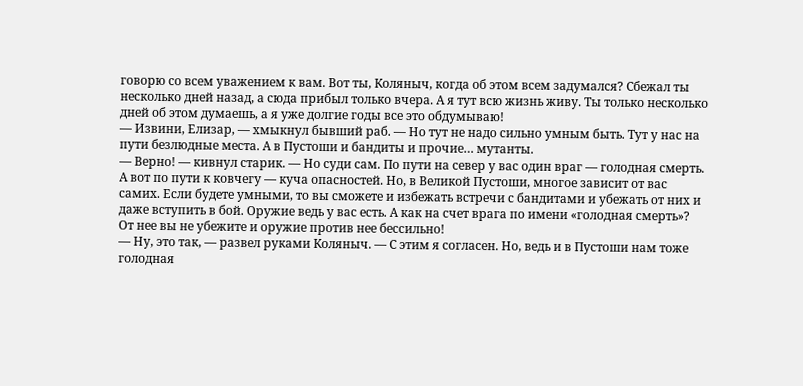говорю со всем уважением к вам. Вот ты, Коляныч, когда об этом всем задумался? Сбежал ты несколько дней назад, а сюда прибыл только вчера. А я тут всю жизнь живу. Ты только несколько дней об этом думаешь, а я уже долгие годы все это обдумываю!
— Извини, Елизар, — хмыкнул бывший раб. — Но тут не надо сильно умным быть. Тут у нас на пути безлюдные места. А в Пустоши и бандиты и прочие… мутанты.
— Верно! — кивнул старик. — Но суди сам. По пути на север у вас один враг — голодная смерть. А вот по пути к ковчегу — куча опасностей. Но, в Великой Пустоши, многое зависит от вас самих. Если будете умными, то вы сможете и избежать встречи с бандитами и убежать от них и даже вступить в бой. Оружие ведь у вас есть. А как на счет врага по имени «голодная смерть»? От нее вы не убежите и оружие против нее бессильно!
— Ну, это так, — развел руками Коляныч. — С этим я согласен. Но, ведь и в Пустоши нам тоже голодная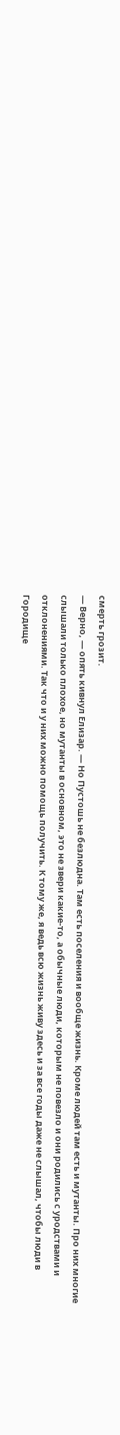смерть грозит.
— Верно, — опять кивнул Елизар. — Но Пустошь не безлюдна. Там есть поселения и вообще жизнь. Кроме людей там есть и мутанты. Про них многие слышали только плохое, но мутанты в основном, это не звери какие-то, а обычные люди, которым не повезло и они родились с уродствами и отклонениями. Так что и у них можно помощь получить. К тому же, я ведь всю жизнь живу здесь и за все годы даже не слышал, чтобы люди в Городище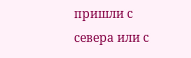пришли с севера или с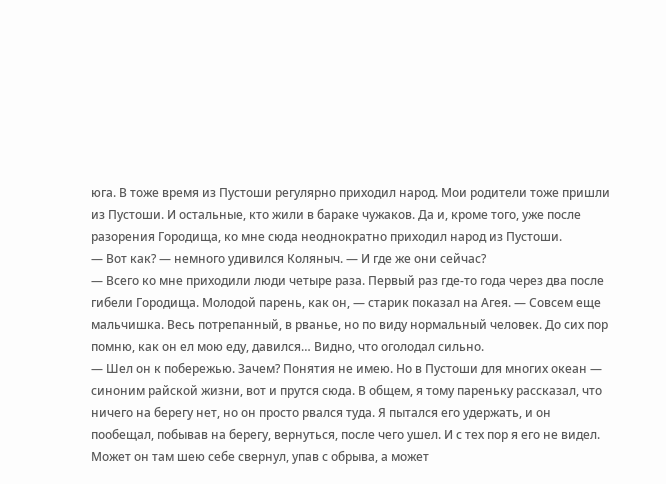юга. В тоже время из Пустоши регулярно приходил народ. Мои родители тоже пришли из Пустоши. И остальные, кто жили в бараке чужаков. Да и, кроме того, уже после разорения Городища, ко мне сюда неоднократно приходил народ из Пустоши.
— Вот как? — немного удивился Коляныч. — И где же они сейчас?
— Всего ко мне приходили люди четыре раза. Первый раз где-то года через два после гибели Городища. Молодой парень, как он, — старик показал на Агея. — Совсем еще мальчишка. Весь потрепанный, в рванье, но по виду нормальный человек. До сих пор помню, как он ел мою еду, давился… Видно, что оголодал сильно.
— Шел он к побережью. Зачем? Понятия не имею. Но в Пустоши для многих океан — синоним райской жизни, вот и прутся сюда. В общем, я тому пареньку рассказал, что ничего на берегу нет, но он просто рвался туда. Я пытался его удержать, и он пообещал, побывав на берегу, вернуться, после чего ушел. И с тех пор я его не видел. Может он там шею себе свернул, упав с обрыва, а может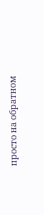просто на обратном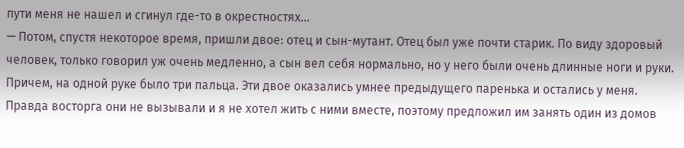пути меня не нашел и сгинул где-то в окрестностях…
— Потом, спустя некоторое время, пришли двое: отец и сын-мутант. Отец был уже почти старик. По виду здоровый человек, только говорил уж очень медленно, а сын вел себя нормально, но у него были очень длинные ноги и руки. Причем, на одной руке было три пальца. Эти двое оказались умнее предыдущего паренька и остались у меня. Правда восторга они не вызывали и я не хотел жить с ними вместе, поэтому предложил им занять один из домов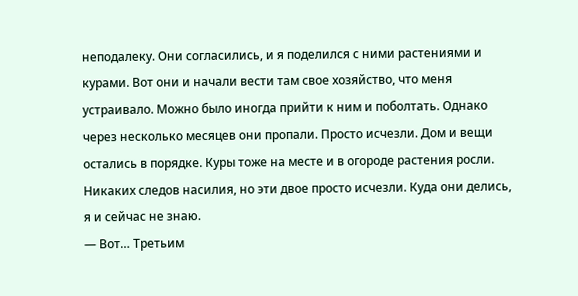неподалеку. Они согласились, и я поделился с ними растениями и курами. Вот они и начали вести там свое хозяйство, что меня устраивало. Можно было иногда прийти к ним и поболтать. Однако через несколько месяцев они пропали. Просто исчезли. Дом и вещи остались в порядке. Куры тоже на месте и в огороде растения росли. Никаких следов насилия, но эти двое просто исчезли. Куда они делись, я и сейчас не знаю.
— Вот… Третьим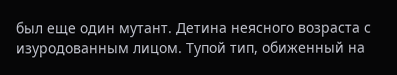был еще один мутант. Детина неясного возраста с изуродованным лицом. Тупой тип, обиженный на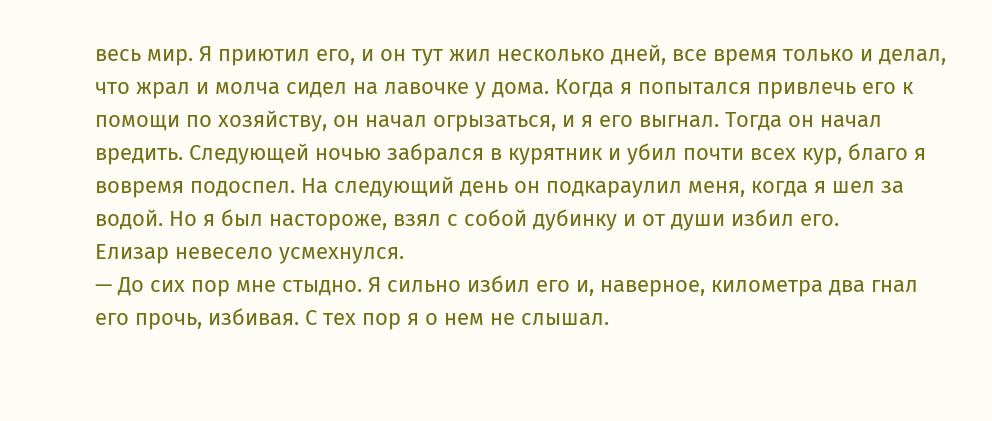весь мир. Я приютил его, и он тут жил несколько дней, все время только и делал, что жрал и молча сидел на лавочке у дома. Когда я попытался привлечь его к помощи по хозяйству, он начал огрызаться, и я его выгнал. Тогда он начал вредить. Следующей ночью забрался в курятник и убил почти всех кур, благо я вовремя подоспел. На следующий день он подкараулил меня, когда я шел за водой. Но я был настороже, взял с собой дубинку и от души избил его.
Елизар невесело усмехнулся.
— До сих пор мне стыдно. Я сильно избил его и, наверное, километра два гнал его прочь, избивая. С тех пор я о нем не слышал.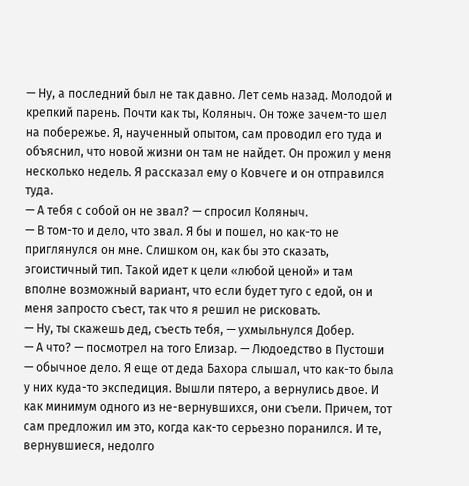— Ну, а последний был не так давно. Лет семь назад. Молодой и крепкий парень. Почти как ты, Коляныч. Он тоже зачем-то шел на побережье. Я, наученный опытом, сам проводил его туда и объяснил, что новой жизни он там не найдет. Он прожил у меня несколько недель. Я рассказал ему о Ковчеге и он отправился туда.
— А тебя с собой он не звал? — спросил Коляныч.
— В том-то и дело, что звал. Я бы и пошел, но как-то не приглянулся он мне. Слишком он, как бы это сказать, эгоистичный тип. Такой идет к цели «любой ценой» и там вполне возможный вариант, что если будет туго с едой, он и меня запросто съест, так что я решил не рисковать.
— Ну, ты скажешь дед, съесть тебя, — ухмыльнулся Добер.
— А что? — посмотрел на того Елизар. — Людоедство в Пустоши — обычное дело. Я еще от деда Бахора слышал, что как-то была у них куда-то экспедиция. Вышли пятеро, а вернулись двое. И как минимум одного из не-вернувшихся, они съели. Причем, тот сам предложил им это, когда как-то серьезно поранился. И те, вернувшиеся, недолго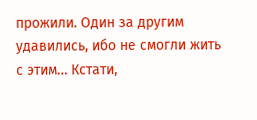прожили. Один за другим удавились, ибо не смогли жить с этим… Кстати,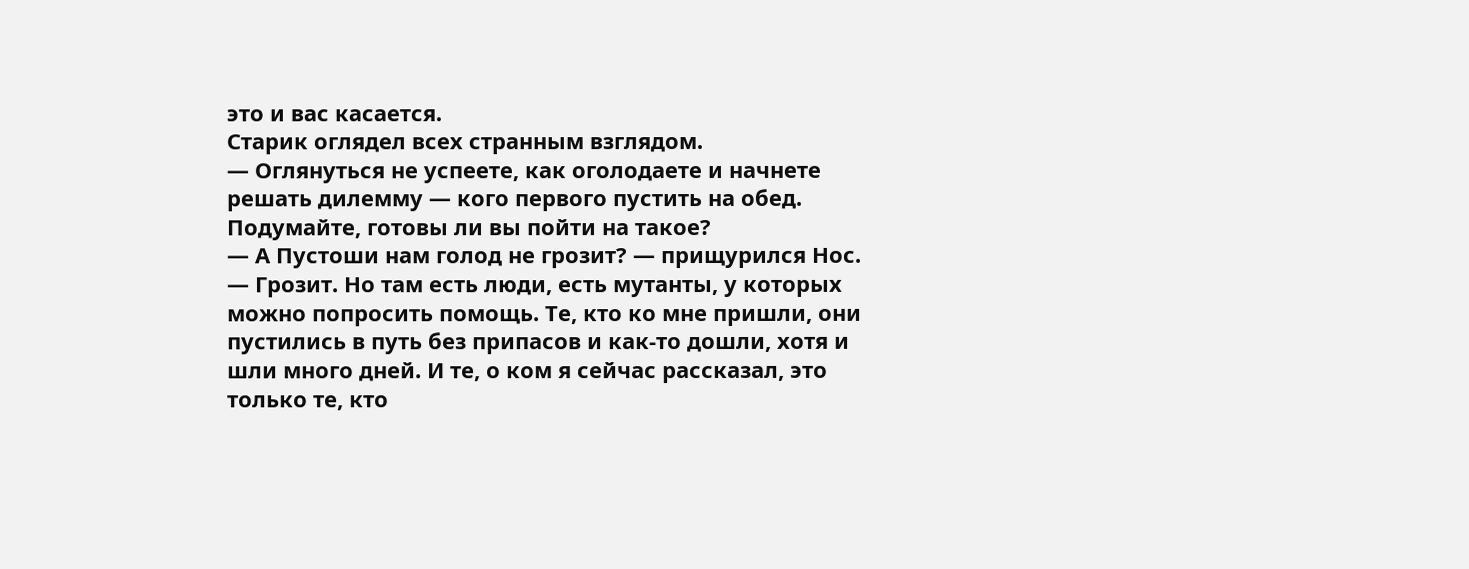это и вас касается.
Старик оглядел всех странным взглядом.
— Оглянуться не успеете, как оголодаете и начнете решать дилемму — кого первого пустить на обед. Подумайте, готовы ли вы пойти на такое?
— А Пустоши нам голод не грозит? — прищурился Нос.
— Грозит. Но там есть люди, есть мутанты, у которых можно попросить помощь. Те, кто ко мне пришли, они пустились в путь без припасов и как-то дошли, хотя и шли много дней. И те, о ком я сейчас рассказал, это только те, кто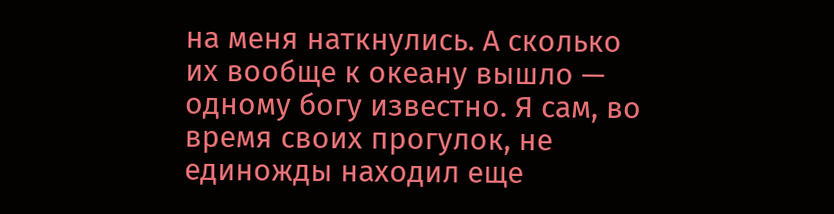на меня наткнулись. А сколько их вообще к океану вышло — одному богу известно. Я сам, во время своих прогулок, не единожды находил еще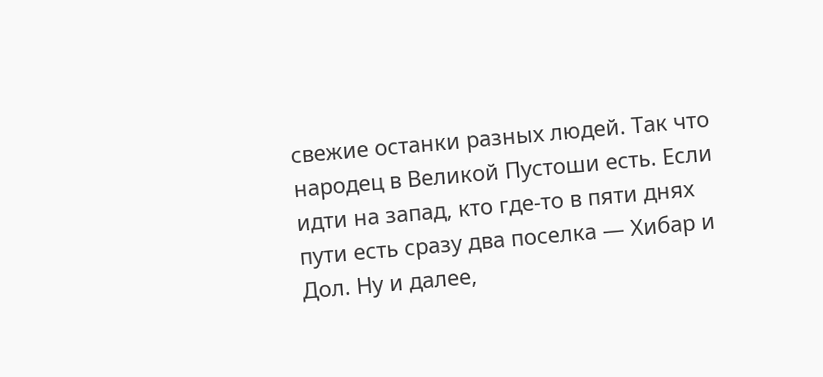свежие останки разных людей. Так что народец в Великой Пустоши есть. Если идти на запад, кто где-то в пяти днях пути есть сразу два поселка — Хибар и Дол. Ну и далее,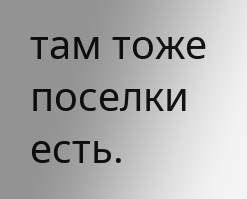там тоже поселки есть.